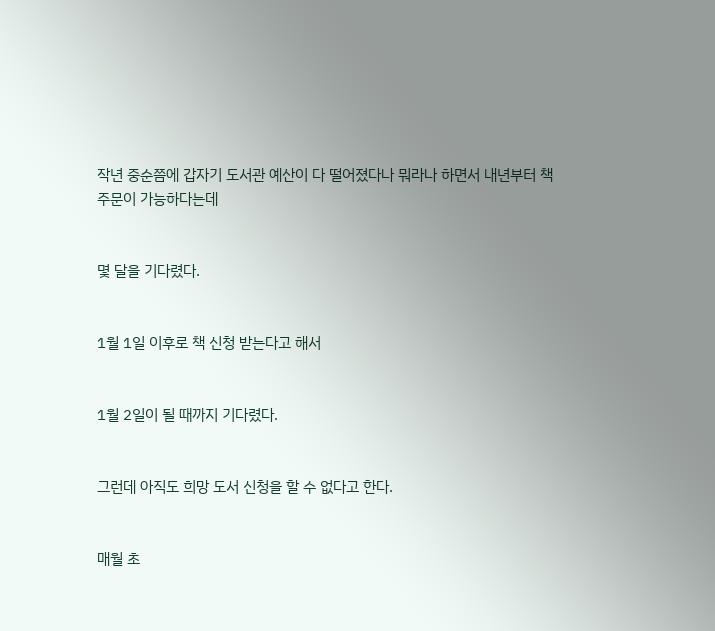작년 중순쯤에 갑자기 도서관 예산이 다 떨어졌다나 뭐라나 하면서 내년부터 책 주문이 가능하다는데


몇 달을 기다렸다.


1월 1일 이후로 책 신청 받는다고 해서


1월 2일이 될 때까지 기다렸다.


그런데 아직도 희망 도서 신청을 할 수 없다고 한다.


매월 초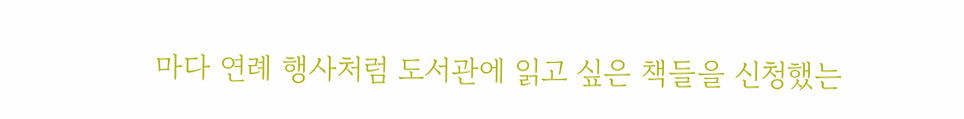마다 연례 행사처럼 도서관에 읽고 싶은 책들을 신청했는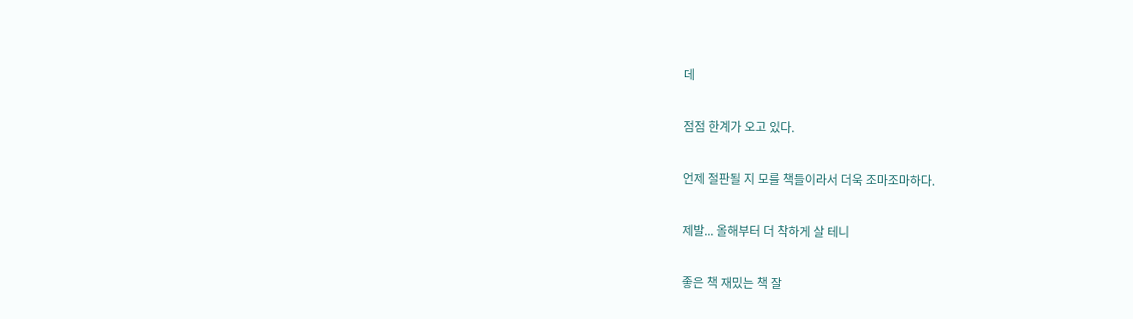데


점점 한계가 오고 있다.


언제 절판될 지 모를 책들이라서 더욱 조마조마하다.


제발... 올해부터 더 착하게 살 테니


좋은 책 재밌는 책 잘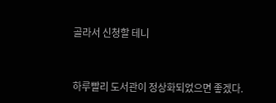골라서 신청할 테니


하루빨리 도서관이 정상화되었으면 좋겠다.